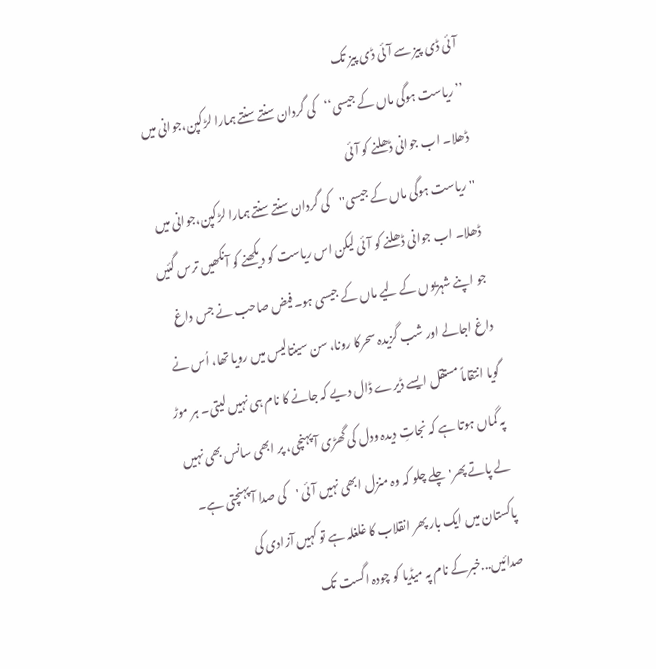آئی ڈی پیز سے آئی ڈی پیز تک
’’ریاست ہوگی ماں کے جیسی‘‘کی گردان سنتے سنتے ہمارا لڑکپن،جوانی میں ڈھلا۔ اب جوانی ڈھلنے کو آئی
''ریاست ہوگی ماں کے جیسی''کی گردان سنتے سنتے ہمارا لڑکپن،جوانی میں ڈھلا۔ اب جوانی ڈھلنے کو آئی لیکن اس ریاست کو دیکھنے کو آنکھیں ترس گئیں جو اپنے شہریوں کے لیے ماں کے جیسی ہو۔فیض صاحب نے جس داغ داغ اجالے اور شب گزیدہ سحرکا رونا، سن سینتالیس میں رویا تھا، اُس نے گویا انتقاماً مستقل ایسے ڈیرے ڈال دیے کہ جانے کا نام ہی نہیں لیتی۔ ہر موڑ پہ گماں ہوتا ہے کہ نجاتِ دیدہ ودل کی گھڑی آ پہنچی، پر ابھی سانس بھی نہیں لے پاتے پھر'چلے چلو کہ وہ منزل ابھی نہیں آئی 'کی صدا آ پہنچتی ہے۔
پاکستان میں ایک بار پھر انقلاب کا غلغلہ ہے تو کہیں آزادی کی صدائیں...خبرکے نام پہ میڈیا کو چودہ اگست تک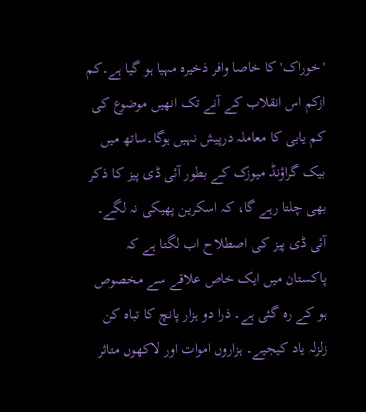'خوراک' کا خاصا وافر ذخیرہ مہیا ہو گیا ہے۔کم ازکم اس انقلاب کے آنے تک انھیں موضوع کی کم یابی کا معاملہ درپیش نہیں ہوگا۔ساتھ میں بیک گراؤنڈ میوزک کے بطور آئی ڈی پیز کا ذکر بھی چلتا رہے گا، کہ اسکرین پھیکی نہ لگے۔
آئی ڈی پیز کی اصطلاح اب لگتا ہے کہ پاکستان میں ایک خاص علاقے سے مخصوص ہو کے رہ گئی ہے۔ ذرا دو ہزار پانچ کا تباہ کن زلزلہ یاد کیجیے۔ ہزاروں اموات اور لاکھوں متاثر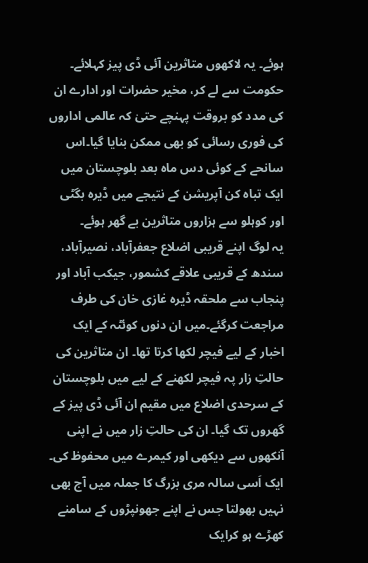ہوئے۔ یہ لاکھوں متاثرین آئی ڈی پیز کہلائے۔ حکومت سے لے کر، مخیر حضرات اور ادارے ان کی مدد کو بروقت پہنچے حتیٰ کہ عالمی اداروں کی فوری رسائی کو بھی ممکن بنایا گیا۔اس سانحے کے کوئی دس ماہ بعد بلوچستان میں ایک تباہ کن آپریشن کے نتیجے میں ڈیرہ بگٹی اور کوہلو سے ہزاروں متاثرین بے گھر ہوئے۔
یہ لوگ اپنے قریبی اضلاع جعفرآباد، نصیرآباد، سندھ کے قریبی علاقے کشمور، جیکب آباد اور پنجاب سے ملحقہ ڈیرہ غازی خان کی طرف مراجعت کرگئے۔میں ان دنوں کوئٹہ کے ایک اخبار کے لیے فیچر لکھا کرتا تھا۔ ان متاثرین کی حالتِ زار پہ فیچر لکھنے کے لیے میں بلوچستان کے سرحدی اضلاع میں مقیم ان آئی ڈی پیز کے گھروں تک گیا۔ ان کی حالتِ زار میں نے اپنی آنکھوں سے دیکھی اور کیمرے میں محفوظ کی۔
ایک اَسی سالہ مری بزرگ کا جملہ میں آج بھی نہیں بھولتا جس نے اپنے جھونپڑوں کے سامنے کھڑے ہو کرایک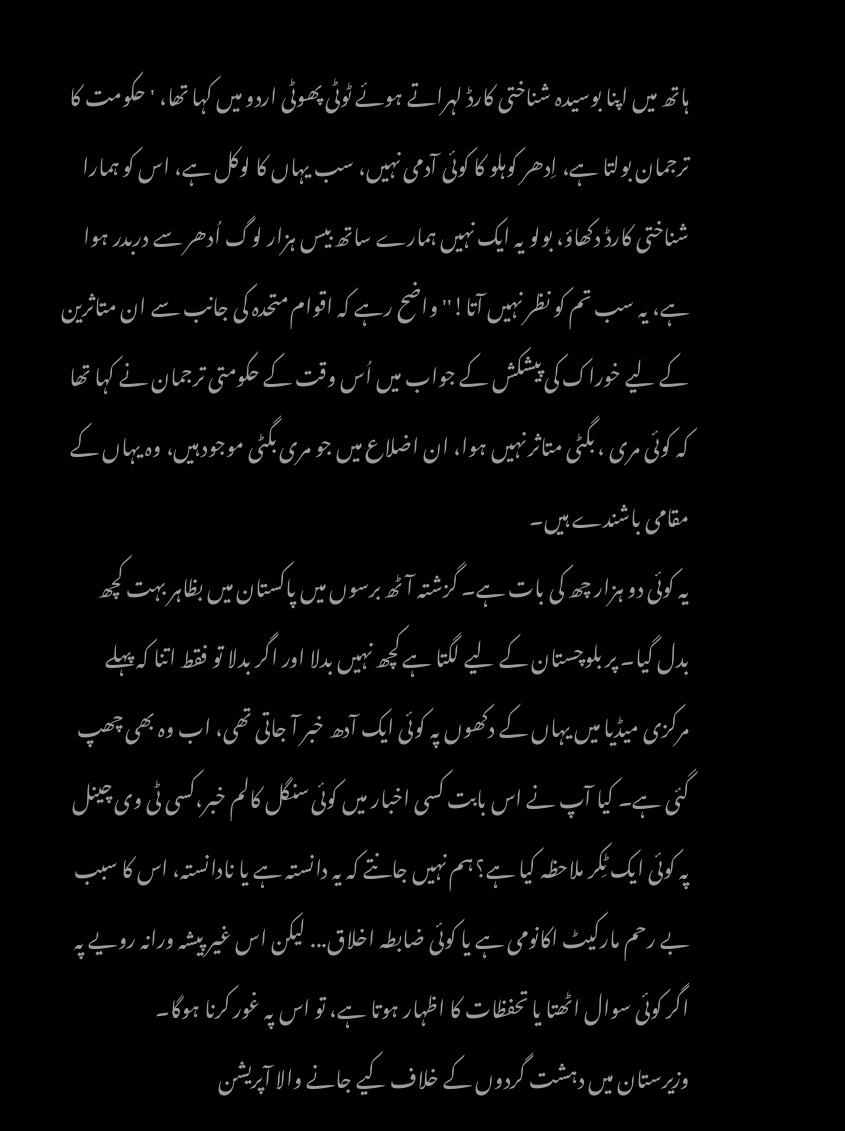ہاتھ میں اپنا بوسیدہ شناختی کارڈ لہراتے ہوئے ٹوٹی پھوٹی اردو میں کہا تھا، 'حکومت کا ترجمان بولتا ہے، اِدھر کوہلو کا کوئی آدمی نہیں، سب یہاں کا لوکل ہے، اس کو ہمارا شناختی کارڈ دکھاؤ، بولو یہ ایک نہیں ہمارے ساتھ بیس ہزار لوگ اُدھر سے دربدر ہوا ہے، یہ سب تم کو نظر نہیں آتا!''واضح رہے کہ اقوام متحدہ کی جانب سے ان متاثرین کے لیے خوراک کی پیشکش کے جواب میں اُس وقت کے حکومتی ترجمان نے کہا تھا کہ کوئی مری ، بگٹی متاثر نہیں ہوا، ان اضلاع میں جو مری بگٹی موجود ہیں، وہ یہاں کے مقامی باشندے ہیں۔
یہ کوئی دو ہزار چھ کی بات ہے۔ گزشتہ آٹھ برسوں میں پاکستان میں بظاہر بہت کچھ بدل گیا۔ پر بلوچستان کے لیے لگتا ہے کچھ نہیں بدلا اور اگر بدلا تو فقط اتنا کہ پہلے مرکزی میڈیا میں یہاں کے دکھوں پہ کوئی ایک آدھ خبر آ جاتی تھی، اب وہ بھی چھپ گئی ہے۔ کیا آپ نے اس بابت کسی اخبار میں کوئی سنگل کالم خبر،کسی ٹی وی چینل پہ کوئی ایک ٹِکر ملاحظہ کیا ہے؟ ہم نہیں جانتے کہ یہ دانستہ ہے یا نادانستہ، اس کا سبب بے رحم مارکیٹ اکانومی ہے یا کوئی ضابطہ اخلاق... لیکن اس غیر پیشہ ورانہ رویے پہ اگر کوئی سوال اٹھتا یا تحفظات کا اظہار ہوتا ہے، تو اس پہ غور کرنا ہوگا۔
وزیرستان میں دہشت گردوں کے خلاف کیے جانے والا آپریشن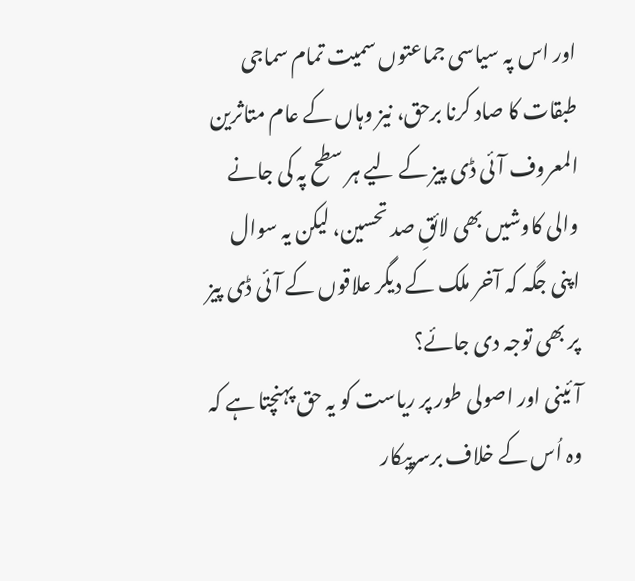اور اس پہ سیاسی جماعتوں سمیت تمام سماجی طبقات کا صاد کرنا برحق، نیز وہاں کے عام متاثرین المعروف آئی ڈی پیز کے لیے ہر سطح پہ کی جانے والی کاوشیں بھی لائقِ صد تحسین، لیکن یہ سوال اپنی جگہ کہ آخر ملک کے دیگر علاقوں کے آئی ڈی پیز پر بھی توجہ دی جائے؟
آئینی اور اصولی طور پر ریاست کو یہ حق پہنچتا ہے کہ وہ اُس کے خلاف برسرپیکار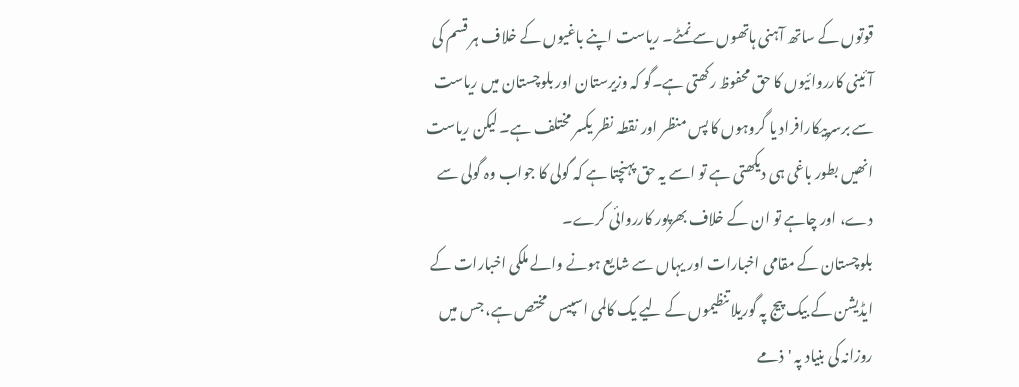قوتوں کے ساتھ آہنی ہاتھوں سے نمٹے۔ ریاست اپنے باغیوں کے خلاف ہر قسم کی آئینی کارروائیوں کا حق محفوظ رکھتی ہے۔گو کہ وزیرستان اور بلوچستان میں ریاست سے برسرپیکارافراد یا گروہوں کا پس منظر اور نقطہ نظر یکسر مختلف ہے۔ لیکن ریاست انھیں بطور باغی ہی دیکھتی ہے تو اسے یہ حق پہنچتا ہے کہ گولی کا جواب وہ گولی سے دے، اور چاہے تو ان کے خلاف بھرپور کارروائی کرے۔
بلوچستان کے مقامی اخبارات اور یہاں سے شایع ہونے والے ملکی اخبارات کے ایڈیشن کے بیک پیج پہ گوریلا تنظیموں کے لیے یک کالمی اسپیس مختص ہے، جس میں روزانہ کی بنیاد پہ 'ذمے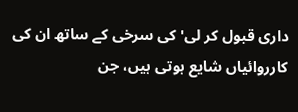داری قبول کر لی' کی سرخی کے ساتھ ان کی کارروائیاں شایع ہوتی ہیں، جن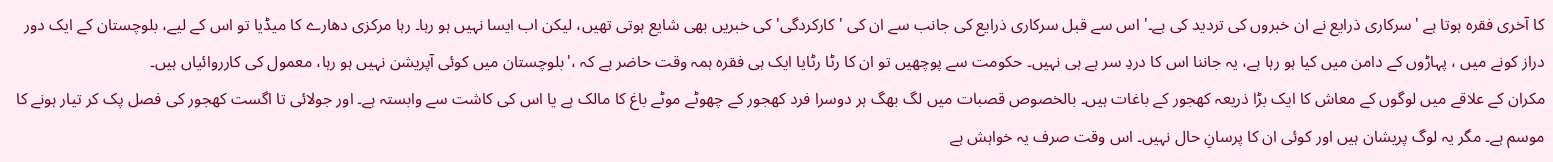کا آخری فقرہ ہوتا ہے 'سرکاری ذرایع نے ان خبروں کی تردید کی ہے۔' اس سے قبل سرکاری ذرایع کی جانب سے ان کی 'کارکردگی' کی خبریں بھی شایع ہوتی تھیں، لیکن اب ایسا نہیں ہو رہا۔ رہا مرکزی دھارے کا میڈیا تو اس کے لیے، بلوچستان کے ایک دور دراز کونے میں ، پہاڑوں کے دامن میں کیا ہو رہا ہے، یہ جاننا اس کا دردِ سر ہے ہی نہیں۔ حکومت سے پوچھیں تو ان کا رٹا رٹایا ایک ہی فقرہ ہمہ وقت حاضر ہے کہ ،'بلوچستان میں کوئی آپریشن نہیں ہو رہا، معمول کی کارروائیاں ہیں۔
مکران کے علاقے میں لوگوں کے معاش کا ایک بڑا ذریعہ کھجور کے باغات ہیں۔ بالخصوص قصبات میں لگ بھگ ہر دوسرا فرد کھجور کے چھوٹے موٹے باغ کا مالک ہے یا اس کی کاشت سے وابستہ ہے۔ اور جولائی تا اگست کھجور کی فصل پک کر تیار ہونے کا موسم ہے۔ مگر یہ لوگ پریشان ہیں اور کوئی ان کا پرسانِ حال نہیں۔ اس وقت صرف یہ خواہش ہے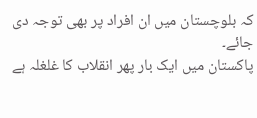کہ بلوچستان میں ان افراد پر بھی توجہ دی جائے۔
پاکستان میں ایک بار پھر انقلاب کا غلغلہ ہے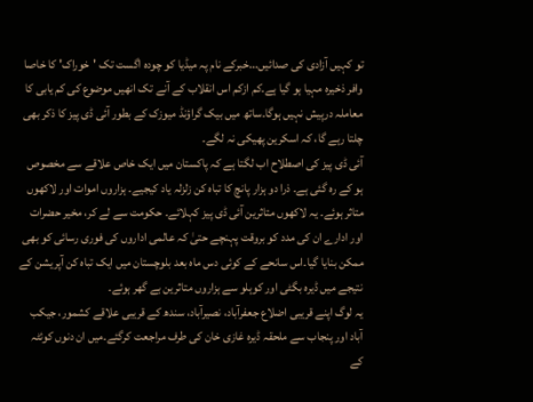تو کہیں آزادی کی صدائیں...خبرکے نام پہ میڈیا کو چودہ اگست تک 'خوراک' کا خاصا وافر ذخیرہ مہیا ہو گیا ہے۔کم ازکم اس انقلاب کے آنے تک انھیں موضوع کی کم یابی کا معاملہ درپیش نہیں ہوگا۔ساتھ میں بیک گراؤنڈ میوزک کے بطور آئی ڈی پیز کا ذکر بھی چلتا رہے گا، کہ اسکرین پھیکی نہ لگے۔
آئی ڈی پیز کی اصطلاح اب لگتا ہے کہ پاکستان میں ایک خاص علاقے سے مخصوص ہو کے رہ گئی ہے۔ ذرا دو ہزار پانچ کا تباہ کن زلزلہ یاد کیجیے۔ ہزاروں اموات اور لاکھوں متاثر ہوئے۔ یہ لاکھوں متاثرین آئی ڈی پیز کہلائے۔ حکومت سے لے کر، مخیر حضرات اور ادارے ان کی مدد کو بروقت پہنچے حتیٰ کہ عالمی اداروں کی فوری رسائی کو بھی ممکن بنایا گیا۔اس سانحے کے کوئی دس ماہ بعد بلوچستان میں ایک تباہ کن آپریشن کے نتیجے میں ڈیرہ بگٹی اور کوہلو سے ہزاروں متاثرین بے گھر ہوئے۔
یہ لوگ اپنے قریبی اضلاع جعفرآباد، نصیرآباد، سندھ کے قریبی علاقے کشمور، جیکب آباد اور پنجاب سے ملحقہ ڈیرہ غازی خان کی طرف مراجعت کرگئے۔میں ان دنوں کوئٹہ کے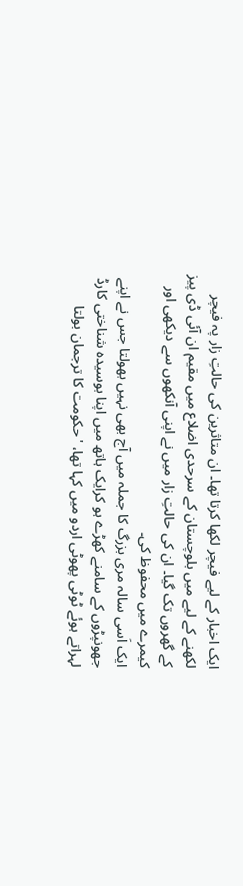ایک اخبار کے لیے فیچر لکھا کرتا تھا۔ ان متاثرین کی حالتِ زار پہ فیچر لکھنے کے لیے میں بلوچستان کے سرحدی اضلاع میں مقیم ان آئی ڈی پیز کے گھروں تک گیا۔ ان کی حالتِ زار میں نے اپنی آنکھوں سے دیکھی اور کیمرے میں محفوظ کی۔
ایک اَسی سالہ مری بزرگ کا جملہ میں آج بھی نہیں بھولتا جس نے اپنے جھونپڑوں کے سامنے کھڑے ہو کرایک ہاتھ میں اپنا بوسیدہ شناختی کارڈ لہراتے ہوئے ٹوٹی پھوٹی اردو میں کہا تھا، 'حکومت کا ترجمان بولتا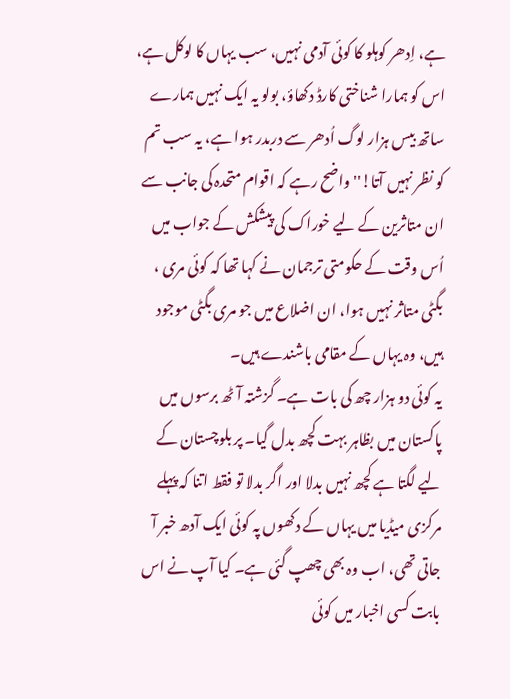ہے، اِدھر کوہلو کا کوئی آدمی نہیں، سب یہاں کا لوکل ہے، اس کو ہمارا شناختی کارڈ دکھاؤ، بولو یہ ایک نہیں ہمارے ساتھ بیس ہزار لوگ اُدھر سے دربدر ہوا ہے، یہ سب تم کو نظر نہیں آتا!''واضح رہے کہ اقوام متحدہ کی جانب سے ان متاثرین کے لیے خوراک کی پیشکش کے جواب میں اُس وقت کے حکومتی ترجمان نے کہا تھا کہ کوئی مری ، بگٹی متاثر نہیں ہوا، ان اضلاع میں جو مری بگٹی موجود ہیں، وہ یہاں کے مقامی باشندے ہیں۔
یہ کوئی دو ہزار چھ کی بات ہے۔ گزشتہ آٹھ برسوں میں پاکستان میں بظاہر بہت کچھ بدل گیا۔ پر بلوچستان کے لیے لگتا ہے کچھ نہیں بدلا اور اگر بدلا تو فقط اتنا کہ پہلے مرکزی میڈیا میں یہاں کے دکھوں پہ کوئی ایک آدھ خبر آ جاتی تھی، اب وہ بھی چھپ گئی ہے۔ کیا آپ نے اس بابت کسی اخبار میں کوئی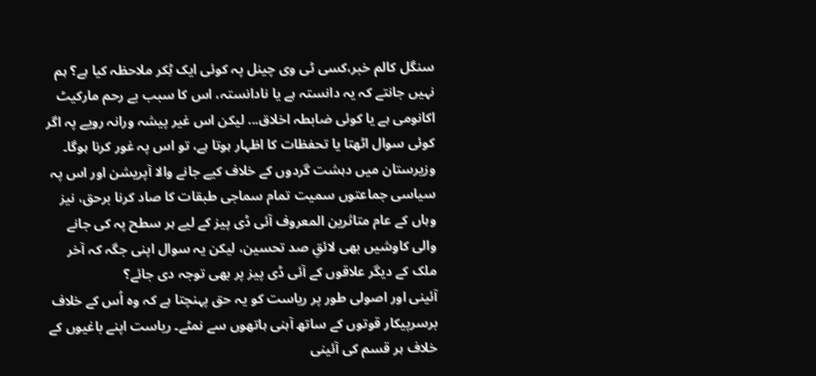سنگل کالم خبر،کسی ٹی وی چینل پہ کوئی ایک ٹِکر ملاحظہ کیا ہے؟ ہم نہیں جانتے کہ یہ دانستہ ہے یا نادانستہ، اس کا سبب بے رحم مارکیٹ اکانومی ہے یا کوئی ضابطہ اخلاق... لیکن اس غیر پیشہ ورانہ رویے پہ اگر کوئی سوال اٹھتا یا تحفظات کا اظہار ہوتا ہے، تو اس پہ غور کرنا ہوگا۔
وزیرستان میں دہشت گردوں کے خلاف کیے جانے والا آپریشن اور اس پہ سیاسی جماعتوں سمیت تمام سماجی طبقات کا صاد کرنا برحق، نیز وہاں کے عام متاثرین المعروف آئی ڈی پیز کے لیے ہر سطح پہ کی جانے والی کاوشیں بھی لائقِ صد تحسین، لیکن یہ سوال اپنی جگہ کہ آخر ملک کے دیگر علاقوں کے آئی ڈی پیز پر بھی توجہ دی جائے؟
آئینی اور اصولی طور پر ریاست کو یہ حق پہنچتا ہے کہ وہ اُس کے خلاف برسرپیکار قوتوں کے ساتھ آہنی ہاتھوں سے نمٹے۔ ریاست اپنے باغیوں کے خلاف ہر قسم کی آئینی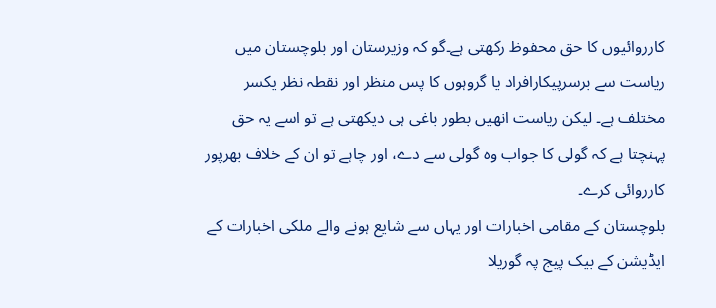کارروائیوں کا حق محفوظ رکھتی ہے۔گو کہ وزیرستان اور بلوچستان میں ریاست سے برسرپیکارافراد یا گروہوں کا پس منظر اور نقطہ نظر یکسر مختلف ہے۔ لیکن ریاست انھیں بطور باغی ہی دیکھتی ہے تو اسے یہ حق پہنچتا ہے کہ گولی کا جواب وہ گولی سے دے، اور چاہے تو ان کے خلاف بھرپور کارروائی کرے۔
بلوچستان کے مقامی اخبارات اور یہاں سے شایع ہونے والے ملکی اخبارات کے ایڈیشن کے بیک پیج پہ گوریلا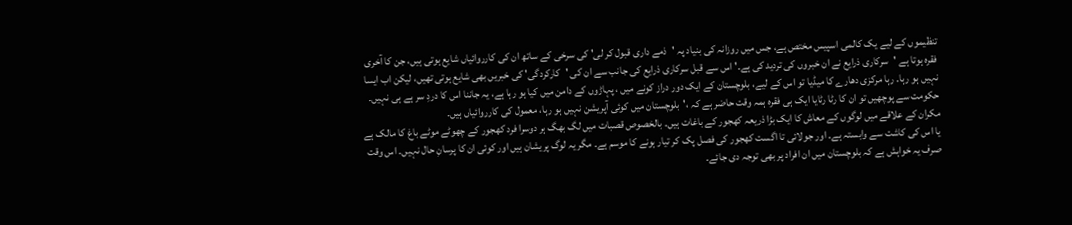تنظیموں کے لیے یک کالمی اسپیس مختص ہے، جس میں روزانہ کی بنیاد پہ 'ذمے داری قبول کر لی' کی سرخی کے ساتھ ان کی کارروائیاں شایع ہوتی ہیں، جن کا آخری فقرہ ہوتا ہے 'سرکاری ذرایع نے ان خبروں کی تردید کی ہے۔' اس سے قبل سرکاری ذرایع کی جانب سے ان کی 'کارکردگی' کی خبریں بھی شایع ہوتی تھیں، لیکن اب ایسا نہیں ہو رہا۔ رہا مرکزی دھارے کا میڈیا تو اس کے لیے، بلوچستان کے ایک دور دراز کونے میں ، پہاڑوں کے دامن میں کیا ہو رہا ہے، یہ جاننا اس کا دردِ سر ہے ہی نہیں۔ حکومت سے پوچھیں تو ان کا رٹا رٹایا ایک ہی فقرہ ہمہ وقت حاضر ہے کہ ،'بلوچستان میں کوئی آپریشن نہیں ہو رہا، معمول کی کارروائیاں ہیں۔
مکران کے علاقے میں لوگوں کے معاش کا ایک بڑا ذریعہ کھجور کے باغات ہیں۔ بالخصوص قصبات میں لگ بھگ ہر دوسرا فرد کھجور کے چھوٹے موٹے باغ کا مالک ہے یا اس کی کاشت سے وابستہ ہے۔ اور جولائی تا اگست کھجور کی فصل پک کر تیار ہونے کا موسم ہے۔ مگر یہ لوگ پریشان ہیں اور کوئی ان کا پرسانِ حال نہیں۔ اس وقت صرف یہ خواہش ہے کہ بلوچستان میں ان افراد پر بھی توجہ دی جائے۔